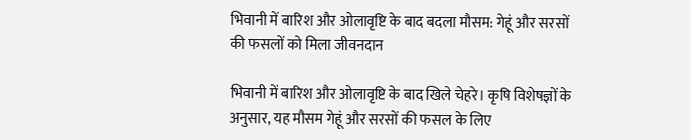भिवानी में बारिश और ओलावृष्टि के बाद बदला मौसम: गेहूं और सरसों की फसलों को मिला जीवनदान

भिवानी में बारिश और ओलावृष्टि के बाद खिले चेहरे। कृषि विशेषज्ञों के अनुसार, यह मौसम गेहूं और सरसों की फसल के लिए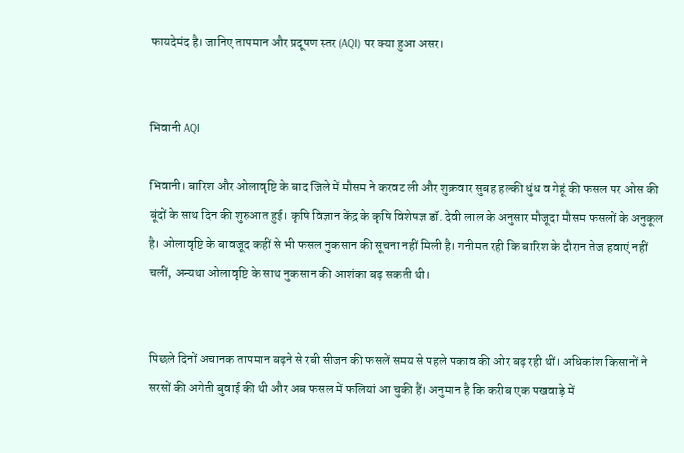फायदेमंद है। जानिए तापमान और प्रदूषण स्तर (AQI) पर क्या हुआ असर।


भिवानी AQI

भिवानी। बारिश और ओलावृष्टि के बाद जिले में मौसम ने करवट ली और शुक्रवार सुबह हल्की धुंध व गेहूं की फसल पर ओस की बूंदों के साथ दिन की शुरुआत हुई। कृषि विज्ञान केंद्र के कृषि विशेषज्ञ डॉ. देवी लाल के अनुसार मौजूदा मौसम फसलों के अनुकूल है। ओलावृष्टि के बावजूद कहीं से भी फसल नुकसान की सूचना नहीं मिली है। गनीमत रही कि बारिश के दौरान तेज हवाएं नहीं चलीं, अन्यथा ओलावृष्टि के साथ नुकसान की आशंका बढ़ सकती थी।


पिछले दिनों अचानक तापमान बढ़ने से रबी सीजन की फसलें समय से पहले पकाव की ओर बढ़ रही थीं। अधिकांश किसानों ने सरसों की अगेती बुवाई की थी और अब फसल में फलियां आ चुकी हैं। अनुमान है कि करीब एक पखवाड़े में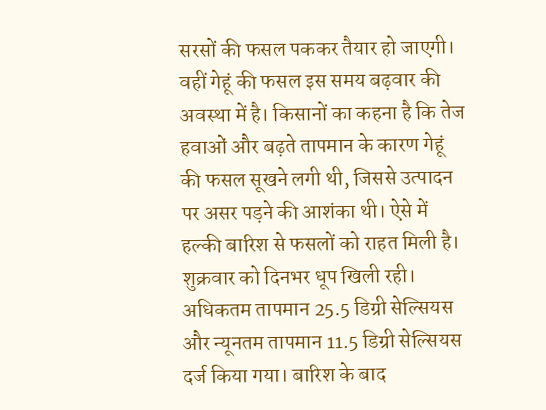सरसों की फसल पककर तैयार हो जाएगी। वहीं गेहूं की फसल इस समय बढ़वार की अवस्था में है। किसानों का कहना है कि तेज हवाओं और बढ़ते तापमान के कारण गेहूं की फसल सूखने लगी थी, जिससे उत्पादन पर असर पड़ने की आशंका थी। ऐसे में हल्की बारिश से फसलों को राहत मिली है। शुक्रवार को दिनभर धूप खिली रही। अधिकतम तापमान 25.5 डिग्री सेल्सियस और न्यूनतम तापमान 11.5 डिग्री सेल्सियस दर्ज किया गया। बारिश के बाद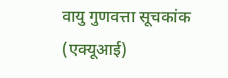वायु गुणवत्ता सूचकांक (एक्यूआई)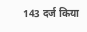143 दर्ज किया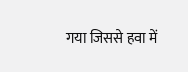गया जिससे हवा में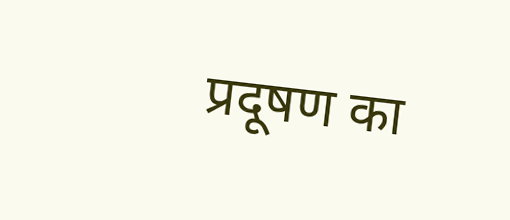प्रदूषण का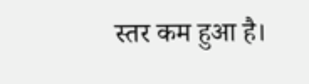स्तर कम हुआ है।